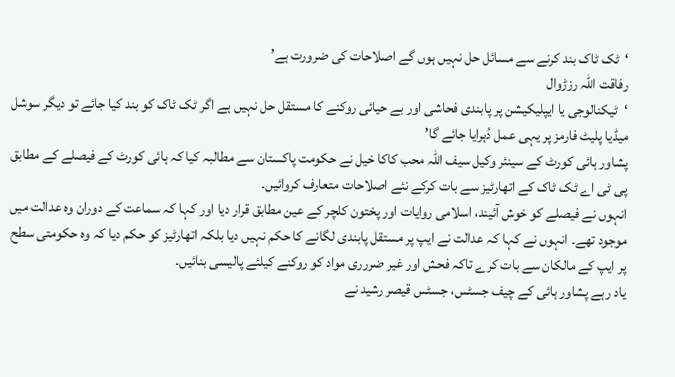‘ٹک ٹاک بند کرنے سے مسائل حل نہیں ہوں گے اصلاحات کی ضرورت ہے’
رفاقت اللہ رزڑوال
‘ٹیکنالوجی یا ایپلیکیشن پر پابندی فحاشی اور بے حیائی روکنے کا مستقل حل نہیں ہے اگر ٹک ٹاک کو بند کیا جائے تو دیگر سوشل میڈیا پلیٹ فارمز پر یہی عمل دُہرایا جائے گا’
پشاور ہائی کورٹ کے سینئر وکیل سیف اللہ محب کاکا خیل نے حکومت پاکستان سے مطالبہ کیا کہ ہائی کورٹ کے فیصلے کے مطابق پی ٹی اے ٹک ٹاک کے اتھارٹیز سے بات کرکے نئے اصلاحات متعارف کروائیں۔
انہوں نے فیصلے کو خوش آئیند، اسلامی روایات اور پختون کلچر کے عین مطابق قرار دیا اور کہا کہ سماعت کے دوران وہ عدالت میں موجود تھے۔ انہوں نے کہا کہ عدالت نے ایپ پر مستقل پابندی لگانے کا حکم نہیں دیا بلکہ اتھارٹیز کو حکم دیا کہ وہ حکومتی سطح پر ایپ کے مالکان سے بات کرے تاکہ فحش اور غیر ضررری مواد کو روکنے کیلئے پالیسی بنائیں۔
یاد رہے پشاور ہائی کے چیف جسٹس، جسٹس قیصر رشید نے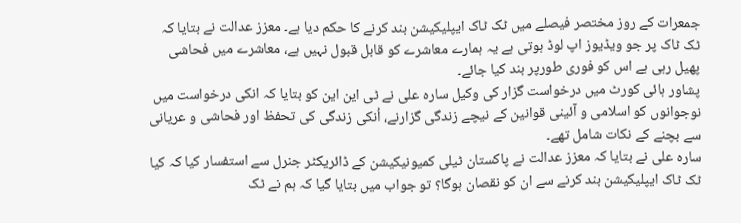جمعرات کے روز مختصر فیصلے میں ٹک ٹاک ایپلیکیشن بند کرنے کا حکم دیا ہے۔ معزز عدالت نے بتایا کہ ٹک ٹاک پر جو ویڈیوز اپ لوڈ ہوتی ہے یہ ہمارے معاشرے کو قابل قبول نہیں ہے، معاشرے میں فحاشی پھیل رہی ہے اس کو فوری طورپر بند کیا جائے۔
پشاور ہائی کورٹ میں درخواست گزار کی وکیل سارہ علی نے ٹی این این کو بتایا کہ انکی درخواست میں نوجوانوں کو اسلامی و آئینی قوانین کے نیچے زندگی گزارنے، اُنکی زندگی کی تحفظ اور فحاشی و عریانی سے بچنے کے نکات شامل تھے۔
سارہ علی نے بتایا کہ معزز عدالت نے پاکستان ٹیلی کمیونیکیشن کے ڈائریکٹر جنرل سے استفسار کیا کہ کیا ٹک ٹاک ایپلیکیشن بند کرنے سے ان کو نقصان ہوگا؟ تو جواب میں بتایا گیا کہ ہم نے ٹک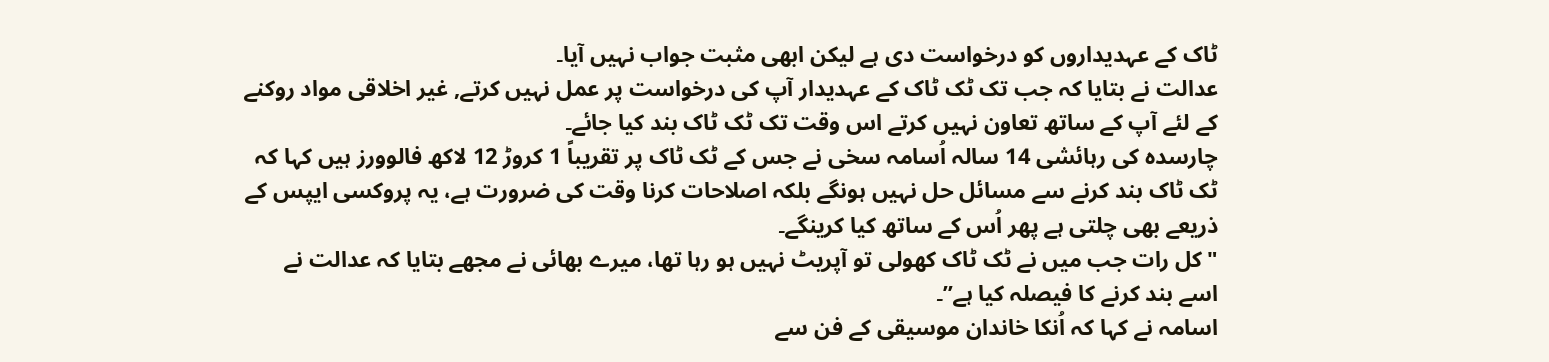ٹاک کے عہدیداروں کو درخواست دی ہے لیکن ابھی مثبت جواب نہیں آیا۔
عدالت نے بتایا کہ جب تک ٹک ٹاک کے عہدیدار آپ کی درخواست پر عمل نہیں کرتے, غیر اخلاقی مواد روکنے کے لئے آپ کے ساتھ تعاون نہیں کرتے اس وقت تک ٹک ٹاک بند کیا جائے۔
چارسدہ کی رہائشی 14 سالہ اُسامہ سخی نے جس کے ٹک ٹاک پر تقریباً 1 کروڑ 12 لاکھ فالوورز ہیں کہا کہ ٹک ٹاک بند کرنے سے مسائل حل نہیں ہونگے بلکہ اصلاحات کرنا وقت کی ضرورت ہے، یہ پروکسی ایپس کے ذریعے بھی چلتی ہے پھر اُس کے ساتھ کیا کرینگے۔
"کل رات جب میں نے ٹک ٹاک کھولی تو آپریٹ نہیں ہو رہا تھا، میرے بھائی نے مجھے بتایا کہ عدالت نے اسے بند کرنے کا فیصلہ کیا ہے”۔
اسامہ نے کہا کہ اُنکا خاندان موسیقی کے فن سے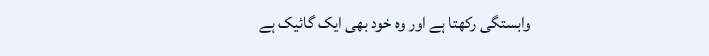وابستگی رکھتا ہے اور وہ خود بھی ایک گائیک ہے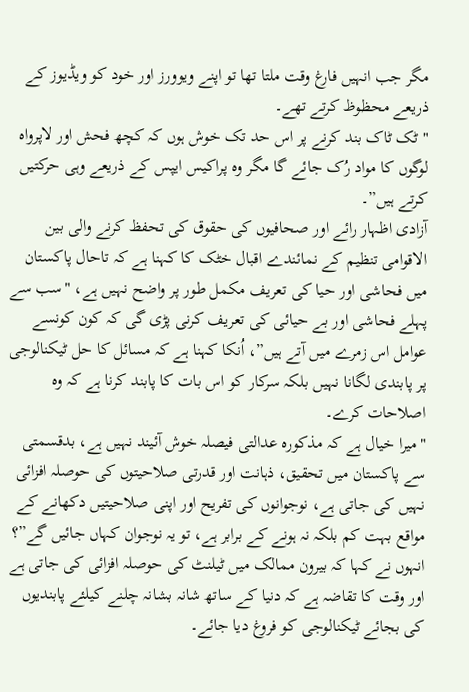مگر جب انہیں فارغ وقت ملتا تھا تو اپنے ویوورز اور خود کو ویڈیوز کے ذریعے محظوظ کرتے تھے۔
"ٹک ٹاک بند کرنے پر اس حد تک خوش ہوں کہ کچھ فحش اور لاپرواہ لوگوں کا مواد رُک جائے گا مگر وہ پراکیس ایپس کے ذریعے وہی حرکتیں کرتے ہیں”۔
آزادی اظہار رائے اور صحافیوں کی حقوق کی تحفظ کرنے والی بین الاقوامی تنظیم کے نمائندے اقبال خٹک کا کہنا ہے کہ تاحال پاکستان میں فحاشی اور حیا کی تعریف مکمل طور پر واضح نہیں ہے، "سب سے پہلے فحاشی اور بے حیائی کی تعریف کرنی پڑی گی کہ کون کونسے عوامل اس زمرے میں آتے ہیں”، اُنکا کہنا ہے کہ مسائل کا حل ٹیکنالوجی پر پابندی لگانا نہیں بلکہ سرکار کو اس بات کا پابند کرنا ہے کہ وہ اصلاحات کرے۔
"میرا خیال ہے کہ مذکورہ عدالتی فیصلہ خوش آئیند نہیں ہے، بدقسمتی سے پاکستان میں تحقیق، ذہانت اور قدرتی صلاحیتوں کی حوصلہ افزائی نہیں کی جاتی ہے، نوجوانوں کی تفریح اور اپنی صلاحیتیں دکھانے کے مواقع بہت کم بلکہ نہ ہونے کے برابر ہے، تو یہ نوجوان کہاں جائیں گے”؟
انہوں نے کہا کہ بیرون ممالک میں ٹیلنٹ کی حوصلہ افزائی کی جاتی ہے اور وقت کا تقاضہ ہے کہ دنیا کے ساتھ شانہ بشانہ چلنے کیلئے پابندیوں کی بجائے ٹیکنالوجی کو فروغ دیا جائے۔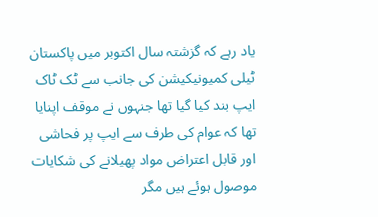یاد رہے کہ گزشتہ سال اکتوبر میں پاکستان ٹیلی کمیونیکیشن کی جانب سے ٹک ٹاک ایپ بند کیا گیا تھا جنہوں نے موقف اپنایا تھا کہ عوام کی طرف سے ایپ پر فحاشی اور قابل اعتراض مواد پھیلانے کی شکایات موصول ہوئے ہیں مگر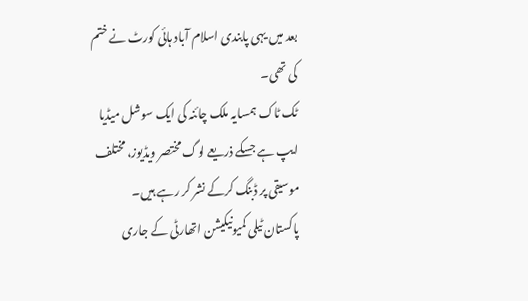بعد میں یہی پابندی اسلام آباد ہائی کورٹ نے ختم کی تھی۔
ٹک ٹاک ہمسایہ ملک چائنہ کی ایک سوشل میڈیا ایپ ہے جسکے ذریعے لوگ مختصر ویڈیوز، مختلف موسیقی پر ڈبنگ کرکے نشر کر رہے ہیں۔
پاکستان ٹیلی کمیونیکیشن اتھارٹی کے جاری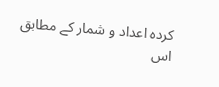کردہ اعداد و شمار کے مطابق اس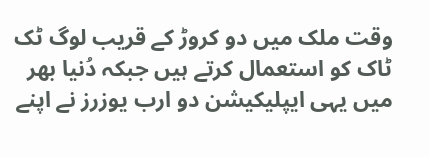وقت ملک میں دو کروڑ کے قریب لوگ ٹک ٹاک کو استعمال کرتے ہیں جبکہ دُنیا بھر میں یہی ایپلیکیشن دو ارب یوزرز نے اپنے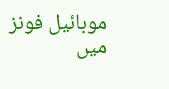موبائیل فونز میں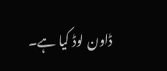ڈاون لوڈ کیا ہے۔